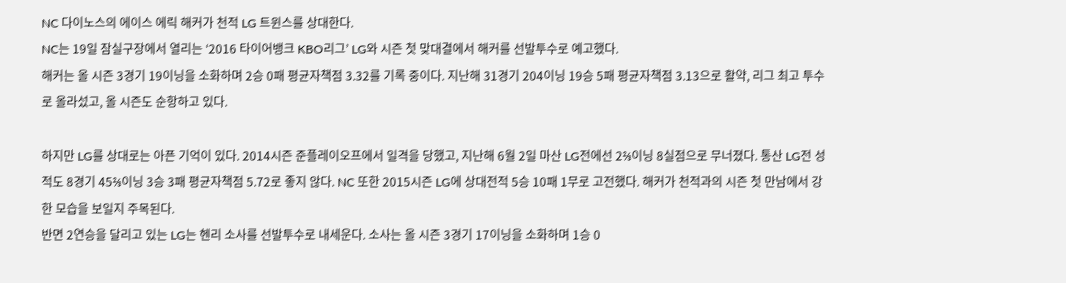NC 다이노스의 에이스 에릭 해커가 천적 LG 트윈스를 상대한다.
NC는 19일 잠실구장에서 열리는 ‘2016 타이어뱅크 KBO리그’ LG와 시즌 첫 맞대결에서 해커를 선발투수로 예고했다.
해커는 올 시즌 3경기 19이닝을 소화하며 2승 0패 평균자책점 3.32를 기록 중이다. 지난해 31경기 204이닝 19승 5패 평균자책점 3.13으로 활약, 리그 최고 투수로 올라섰고, 올 시즌도 순항하고 있다.

하지만 LG를 상대로는 아픈 기억이 있다. 2014시즌 준플레이오프에서 일격을 당했고, 지난해 6월 2일 마산 LG전에선 2⅔이닝 8실점으로 무너졌다. 통산 LG전 성적도 8경기 45⅔이닝 3승 3패 평균자책점 5.72로 좋지 않다. NC 또한 2015시즌 LG에 상대전적 5승 10패 1무로 고전했다. 해커가 천적과의 시즌 첫 만남에서 강한 모습을 보일지 주목된다.
반면 2연승을 달리고 있는 LG는 헨리 소사를 선발투수로 내세운다. 소사는 올 시즌 3경기 17이닝을 소화하며 1승 0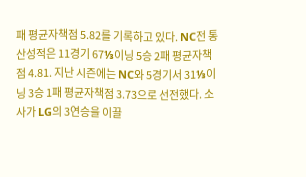패 평균자책점 5.82를 기록하고 있다. NC전 통산성적은 11경기 67⅓이닝 5승 2패 평균자책점 4.81. 지난 시즌에는 NC와 5경기서 31⅓이닝 3승 1패 평균자책점 3.73으로 선전했다. 소사가 LG의 3연승을 이끌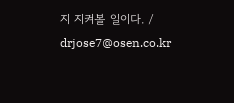지 지켜볼 일이다. / drjose7@osen.co.kr